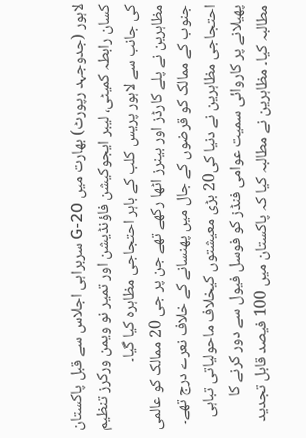لاہور (جدوجہد رپورٹ) بھارت میں G-20 سربراہی اجلاس سے قبل پاکستان کسان رابطہ کمیٹی، لیبر ایجوکیشن فاؤنڈیشن اور تمیر نو ویمن ورکرز تنظیم کی جانب سے لاہور پریس کلب کے باہر احتجاجی مظاہرہ کیا گیا۔
مظاہرین نے پلے کارڈز اور بینرز اٹھا رکھے تھے جن پر جی 20 ممالک کو عالمی جنوب کے ممالک کو قرضوں کے جال میں پھنسانے کے خلاف نعرے درج تھے۔ احتجاجی مظاہرین نے دنیا کی20 بڑی معیشتوں کیخلاف ماحولیاتی تباہی پھیلانے پر کاروائی سمیت عوامی فنڈز کو فوسل فیول سے دور کرنے کا مطالبہ کیا۔ مظاہرین نے مطالبہ کیا کہ پاکستان میں 100 فیصد قابل تجدید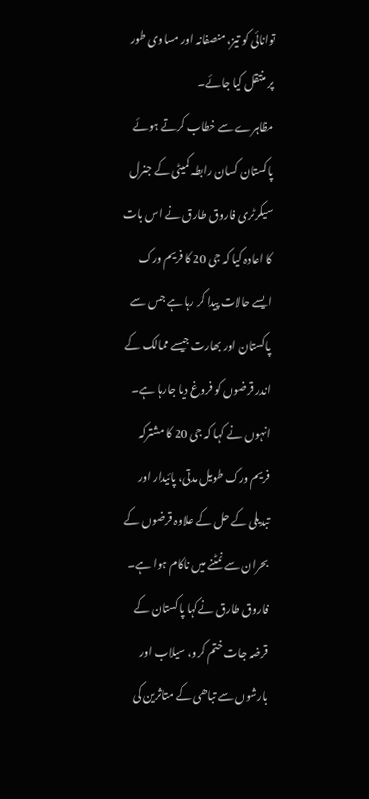توانائی کو تیز، منصفانہ اور مساوی طور پر منتقل کیا جائے۔
مظاہرے سے خطاب کرتے ہوئے پاکستان کسان رابطہ کمیٹی کے جنرل سیکرٹری فاروق طارق نے اس بات کا اعادہ کیا کہ جی 20 کا فریم ورک ایسے حالات پیدا کر رہا ہے جس سے پاکستان اور بھارت جیسے ممالک کے اندر قرضوں کو فروغ دیا جارہا ہے۔ انہوں نے کہا کہ جی 20 کا مشترکہ فریم ورک طویل مدتی، پائیدار اور تبدیلی کے حل کے علاوہ قرضوں کے بحران سے نمٹنے میں ناکام ہوا ہے۔
فاروق طارق نےکہا پاکستان کے قرضہ جات ختم کرو، سیلاب اور بارشوں سے تباھی کے متاثرین کی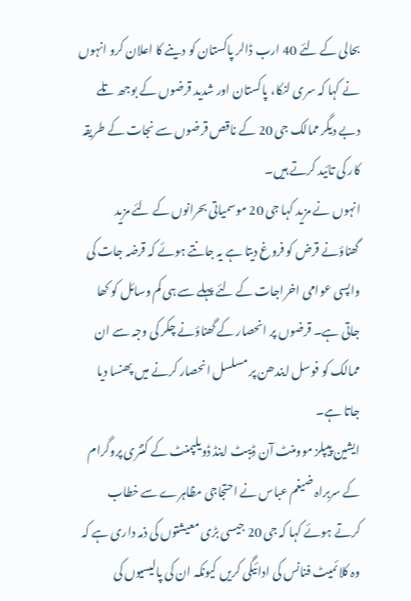بحالی کے لئے 40 ارب ڈالر پاکستان کو دینے کا اعلان کرو انہوں نے کہا کہ سری لنکا، پاکستان اور شدید قرضوں کے بوجھ تلے دبے دیگر ممالک جی 20 کے ناقص قرضوں سے نجات کے طریقہ کار کی تائید کرتے ہیں۔
انہوں نے مزید کہا جی 20 موسمیاتی بحرانوں کے لئے مزید گھناؤنے قرض کو فروغ دیتا ہے یہ جانتے ہوئے کہ قرضہ جات کی واپسی عوامی اخراجات کے لئے پہلے سے ہی کم وسائل کو کھا جاتی ہے۔ قرضوں پر انحصار کے گھناؤنے چکر کی وجہ سے ان ممالک کو فوسل ایندھن پر مسلسل انحصار کرنے میں پھنسا دیا جاتا ہے۔
ایشین پیپلز موومنٹ آن ڈیبٹ اینڈ ڈویلپمنٹ کے کنٹری پروگرام کے سربراہ ضیغم عباس نے احتجاجی مظاہرے سے خطاب کرتے ہوئے کہا کہ جی 20 جیسی بڑی معیشتوں کی ذمہ داری ہے کہ وہ کلائمیٹ فنانس کی ادائیگی کریں کیونکہ ان کی پالیسیوں کی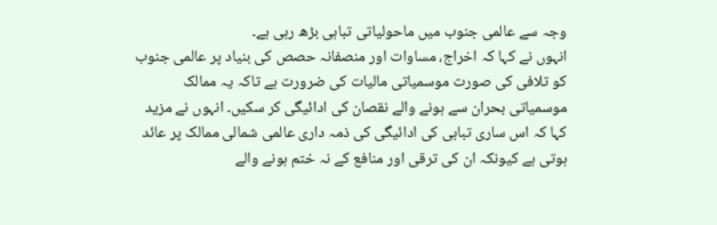وجہ سے عالمی جنوب میں ماحولیاتی تباہی بڑھ رہی ہے۔
انہوں نے کہا کہ اخراج، مساوات اور منصفانہ حصص کی بنیاد پر عالمی جنوب کو تلافی کی صورت موسمیاتی مالیات کی ضرورت ہے تاکہ یہ ممالک موسمیاتی بحران سے ہونے والے نقصان کی ادائیگی کر سکیں۔ انہوں نے مزید کہا کہ اس ساری تباہی کی ادائیگی کی ذمہ داری عالمی شمالی ممالک پر عائد ہوتی ہے کیونکہ ان کی ترقی اور منافع کے نہ ختم ہونے والے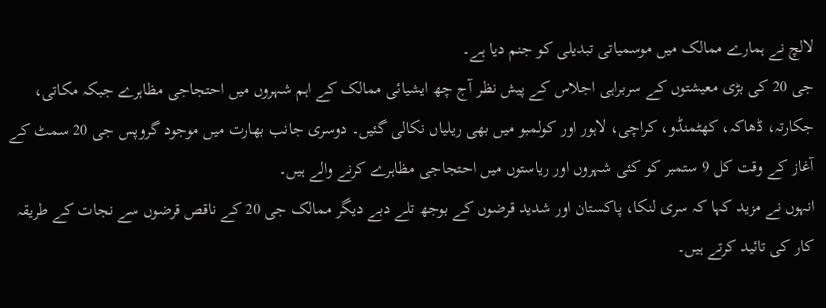لالچ نے ہمارے ممالک میں موسمیاتی تبدیلی کو جنم دیا ہے۔
جی 20 کی بڑی معیشتوں کے سربراہی اجلاس کے پیش نظر آج چھ ایشیائی ممالک کے اہم شہروں میں احتجاجی مظاہرے جبکہ مکاتی، جکارتہ، ڈھاکہ، کھٹمنڈو، کراچی، لاہور اور کولمبو میں بھی ریلیاں نکالی گئیں۔ دوسری جانب بھارت میں موجود گروپس جی 20 سمٹ کے آغاز کے وقت کل 9 ستمبر کو کئی شہروں اور ریاستوں میں احتجاجی مظاہرے کرنے والے ہیں۔
انہوں نے مزید کہا کہ سری لنکا، پاکستان اور شدید قرضوں کے بوجھ تلے دبے دیگر ممالک جی 20 کے ناقص قرضوں سے نجات کے طریقہ کار کی تائید کرتے ہیں۔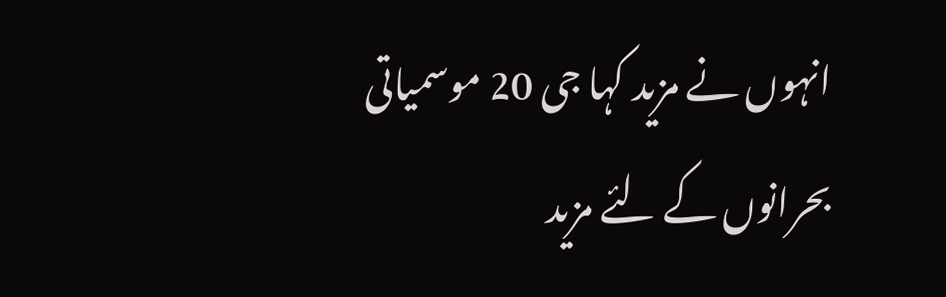انہوں نے مزید کہا جی 20 موسمیاتی بحرانوں کے لئے مزید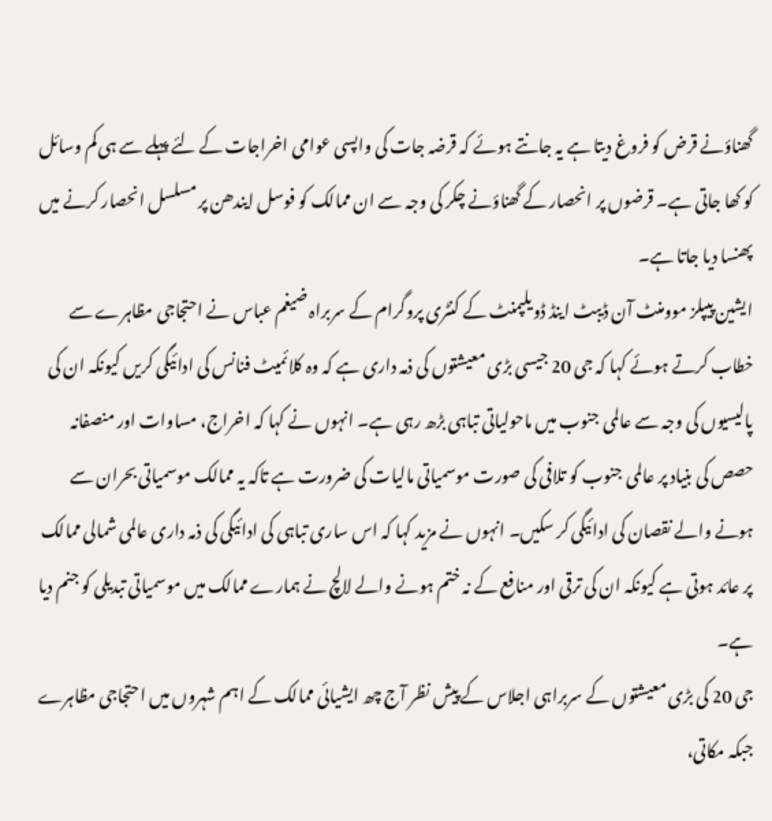گھناؤنے قرض کو فروغ دیتا ہے یہ جانتے ہوئے کہ قرضہ جات کی واپسی عوامی اخراجات کے لئے پہلے سے ہی کم وسائل کو کھا جاتی ہے۔ قرضوں پر انحصار کے گھناؤنے چکر کی وجہ سے ان ممالک کو فوسل ایندھن پر مسلسل انحصار کرنے میں پھنسا دیا جاتا ہے۔
ایشین پیپلز موومنٹ آن ڈیبٹ اینڈ ڈویلپمنٹ کے کنٹری پروگرام کے سربراہ ضیغم عباس نے احتجاجی مظاہرے سے خطاب کرتے ہوئے کہا کہ جی 20 جیسی بڑی معیشتوں کی ذمہ داری ہے کہ وہ کلائمیٹ فنانس کی ادائیگی کریں کیونکہ ان کی پالیسیوں کی وجہ سے عالمی جنوب میں ماحولیاتی تباہی بڑھ رہی ہے۔ انہوں نے کہا کہ اخراج، مساوات اور منصفانہ حصص کی بنیاد پر عالمی جنوب کو تلافی کی صورت موسمیاتی مالیات کی ضرورت ہے تاکہ یہ ممالک موسمیاتی بحران سے ہونے والے نقصان کی ادائیگی کر سکیں۔ انہوں نے مزید کہا کہ اس ساری تباہی کی ادائیگی کی ذمہ داری عالمی شمالی ممالک پر عائد ہوتی ہے کیونکہ ان کی ترقی اور منافع کے نہ ختم ہونے والے لالچ نے ہمارے ممالک میں موسمیاتی تبدیلی کو جنم دیا ہے۔
جی 20 کی بڑی معیشتوں کے سربراہی اجلاس کے پیش نظر آج چھ ایشیائی ممالک کے اہم شہروں میں احتجاجی مظاہرے جبکہ مکاتی،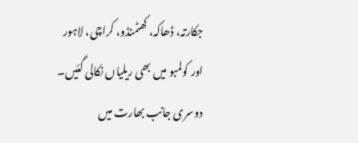جکارتہ، ڈھاکہ، کھٹمنڈو، کراچی، لاہور اور کولمبو میں بھی ریلیاں نکالی گئیں۔ دوسری جانب بھارت میں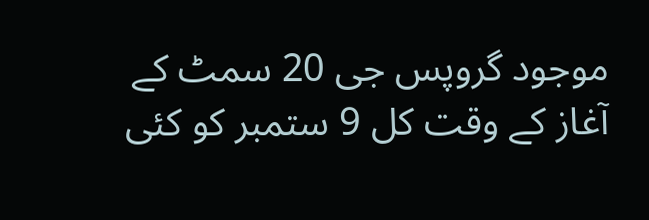موجود گروپس جی 20 سمٹ کے آغاز کے وقت کل 9 ستمبر کو کئی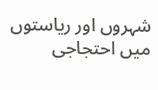شہروں اور ریاستوں میں احتجاجی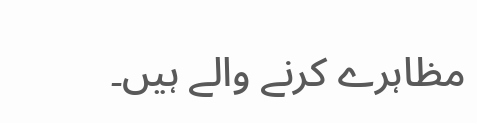مظاہرے کرنے والے ہیں۔